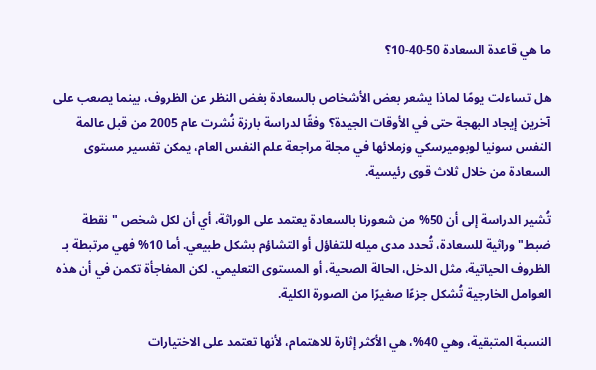ما هي قاعدة السعادة 50-40-10؟

هل تساءلت يومًا لماذا يشعر بعض الأشخاص بالسعادة بغض النظر عن الظروف، بينما يصعب على آخرين إيجاد البهجة حتى في الأوقات الجيدة؟ وفقًا لدراسة بارزة نُشرت عام 2005 من قبل عالمة النفس سونيا لوبوميرسكي وزملائها في مجلة مراجعة علم النفس العام، يمكن تفسير مستوى السعادة من خلال ثلاث قوى رئيسية.

تُشير الدراسة إلى أن 50% من شعورنا بالسعادة يعتمد على الوراثة، أي أن لكل شخص "نقطة ضبط" وراثية للسعادة، تُحدد مدى ميله للتفاؤل أو التشاؤم بشكل طبيعي. أما 10% فهي مرتبطة بـ الظروف الحياتية، مثل الدخل، الحالة الصحية، أو المستوى التعليمي. لكن المفاجأة تكمن في أن هذه العوامل الخارجية تُشكل جزءًا صغيرًا من الصورة الكلية.

النسبة المتبقية، وهي 40%، هي الأكثر إثارة للاهتمام، لأنها تعتمد على الاختيارات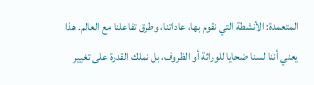المتعمدة: الأنشطة التي نقوم بها، عاداتنا، وطرق تفاعلنا مع العالم. هذا يعني أننا لسنا ضحايا للوراثة أو الظروف، بل نملك القدرة على تغيير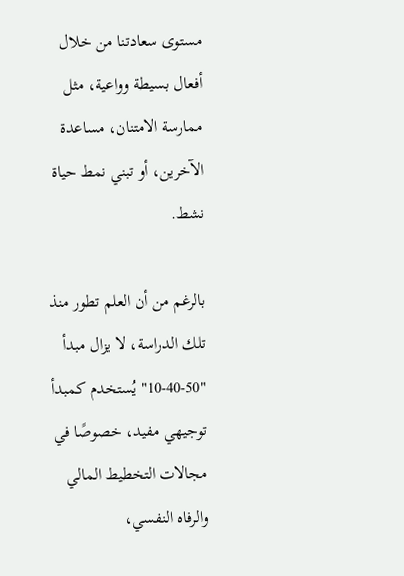مستوى سعادتنا من خلال أفعال بسيطة وواعية، مثل ممارسة الامتنان، مساعدة الآخرين، أو تبني نمط حياة نشط.

بالرغم من أن العلم تطور منذ تلك الدراسة، لا يزال مبدأ "50-40-10" يُستخدم كمبدأ توجيهي مفيد، خصوصًا في مجالات التخطيط المالي والرفاه النفسي،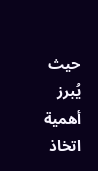حيث يُبرز أهمية اتخاذ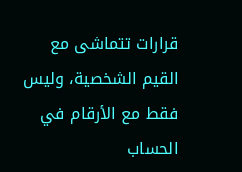قرارات تتماشى مع القيم الشخصية، وليس فقط مع الأرقام في الحساب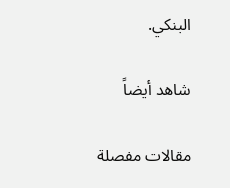البنكي.

شاهد أيضاً

مقالات مفصلة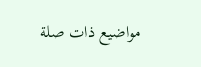مواضيع ذات صلة